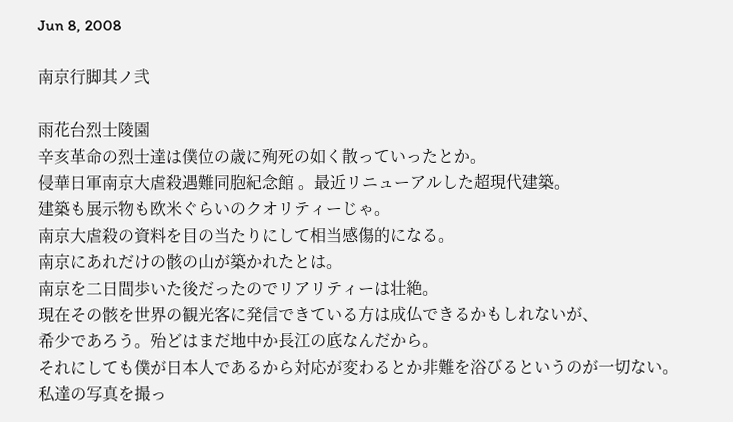Jun 8, 2008

南京行脚其ノ弐

雨花台烈士陵園
辛亥革命の烈士達は僕位の歳に殉死の如く散っていったとか。
侵華日軍南京大虐殺遇難同胞紀念館 。最近リニューアルした超現代建築。
建築も展示物も欧米ぐらいのクオリティーじゃ。
南京大虐殺の資料を目の当たりにして相当感傷的になる。
南京にあれだけの骸の山が築かれたとは。
南京を二日間歩いた後だったのでリアリティーは壮絶。
現在その骸を世界の観光客に発信できている方は成仏できるかもしれないが、
希少であろう。殆どはまだ地中か長江の底なんだから。
それにしても僕が日本人であるから対応が変わるとか非難を浴びるというのが一切ない。
私達の写真を撮っ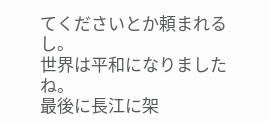てくださいとか頼まれるし。
世界は平和になりましたね。
最後に長江に架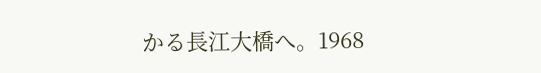かる長江大橋へ。1968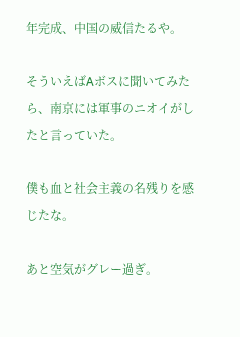年完成、中国の威信たるや。

そういえばAボスに聞いてみたら、南京には軍事のニオイがしたと言っていた。

僕も血と社会主義の名残りを感じたな。

あと空気がグレー過ぎ。